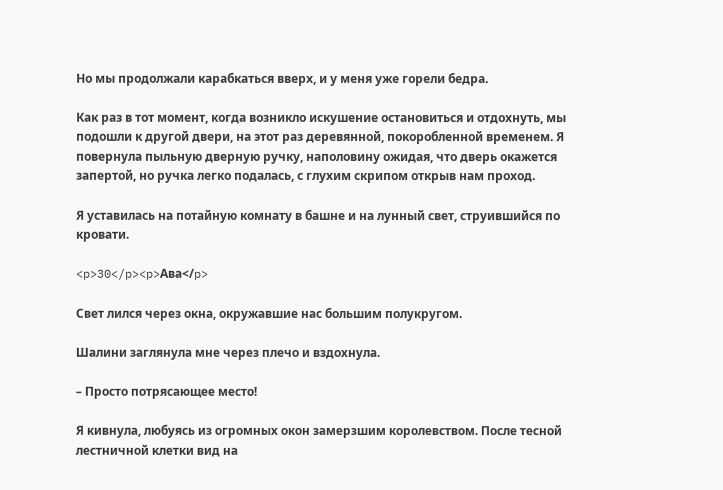Но мы продолжали карабкаться вверх, и у меня уже горели бедра.

Как раз в тот момент, когда возникло искушение остановиться и отдохнуть, мы подошли к другой двери, на этот раз деревянной, покоробленной временем. Я повернула пыльную дверную ручку, наполовину ожидая, что дверь окажется запертой, но ручка легко подалась, с глухим скрипом открыв нам проход.

Я уставилась на потайную комнату в башне и на лунный свет, струившийся по кровати.

<p>30</p><p>Ава</p>

Свет лился через окна, окружавшие нас большим полукругом.

Шалини заглянула мне через плечо и вздохнула.

– Просто потрясающее место!

Я кивнула, любуясь из огромных окон замерзшим королевством. После тесной лестничной клетки вид на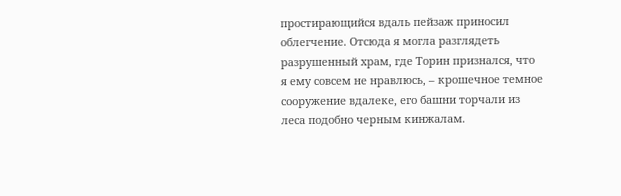простирающийся вдаль пейзаж приносил облегчение. Отсюда я могла разглядеть разрушенный храм, где Торин признался, что я ему совсем не нравлюсь, – крошечное темное сооружение вдалеке, его башни торчали из леса подобно черным кинжалам.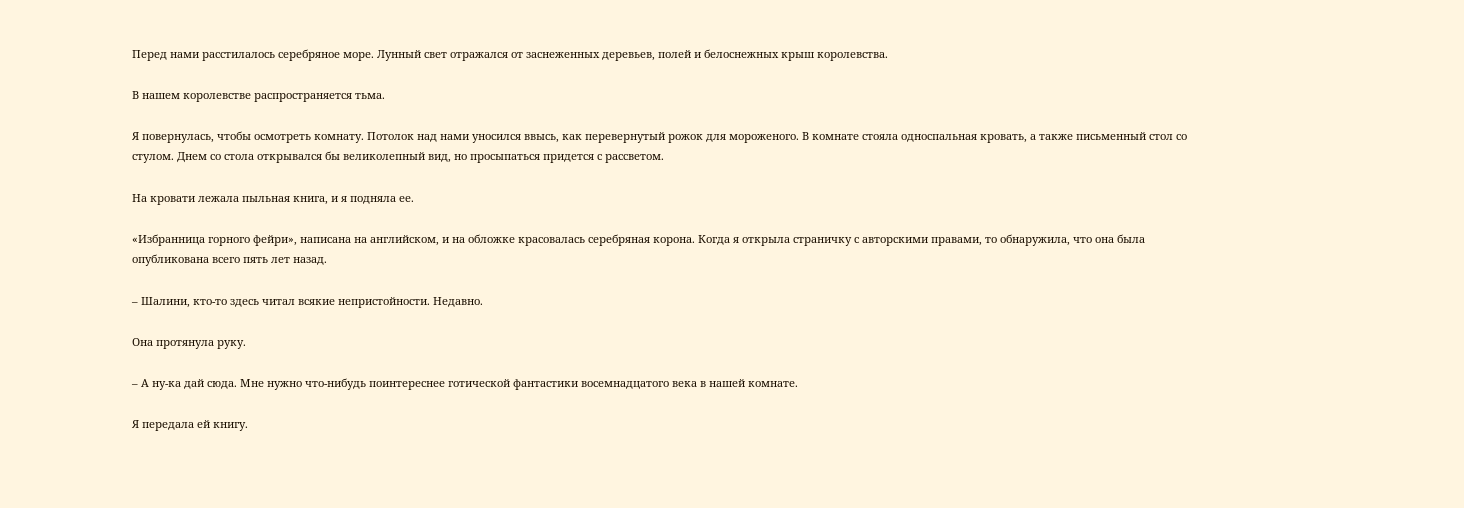Перед нами расстилалось серебряное море. Лунный свет отражался от заснеженных деревьев, полей и белоснежных крыш королевства.

В нашем королевстве распространяется тьма.

Я повернулась, чтобы осмотреть комнату. Потолок над нами уносился ввысь, как перевернутый рожок для мороженого. В комнате стояла односпальная кровать, а также письменный стол со стулом. Днем со стола открывался бы великолепный вид, но просыпаться придется с рассветом.

На кровати лежала пыльная книга, и я подняла ее.

«Избранница горного фейри», написана на английском, и на обложке красовалась серебряная корона. Когда я открыла страничку с авторскими правами, то обнаружила, что она была опубликована всего пять лет назад.

– Шалини, кто-то здесь читал всякие непристойности. Недавно.

Она протянула руку.

– А ну-ка дай сюда. Мне нужно что-нибудь поинтереснее готической фантастики восемнадцатого века в нашей комнате.

Я передала ей книгу.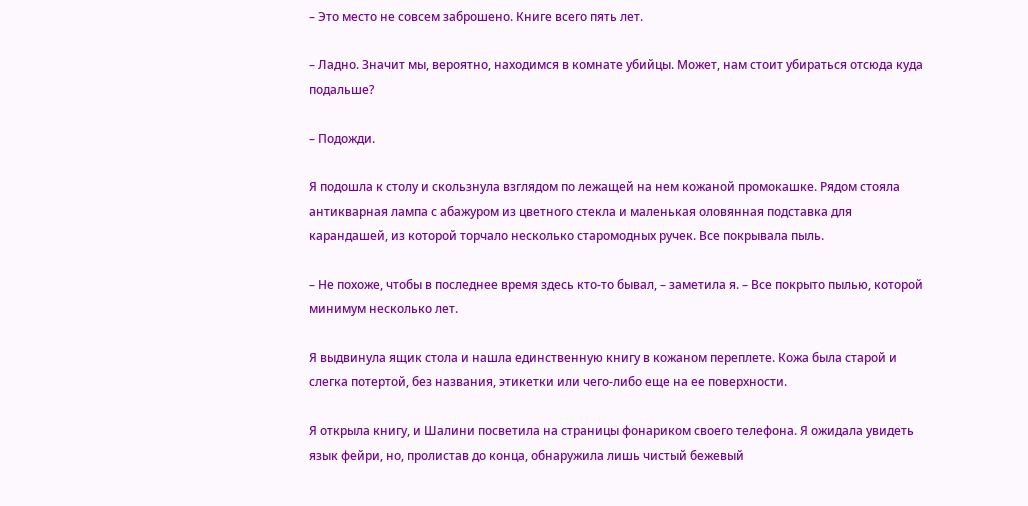– Это место не совсем заброшено. Книге всего пять лет.

– Ладно. Значит мы, вероятно, находимся в комнате убийцы. Может, нам стоит убираться отсюда куда подальше?

– Подожди.

Я подошла к столу и скользнула взглядом по лежащей на нем кожаной промокашке. Рядом стояла антикварная лампа с абажуром из цветного стекла и маленькая оловянная подставка для карандашей, из которой торчало несколько старомодных ручек. Все покрывала пыль.

– Не похоже, чтобы в последнее время здесь кто-то бывал, – заметила я. – Все покрыто пылью, которой минимум несколько лет.

Я выдвинула ящик стола и нашла единственную книгу в кожаном переплете. Кожа была старой и слегка потертой, без названия, этикетки или чего-либо еще на ее поверхности.

Я открыла книгу, и Шалини посветила на страницы фонариком своего телефона. Я ожидала увидеть язык фейри, но, пролистав до конца, обнаружила лишь чистый бежевый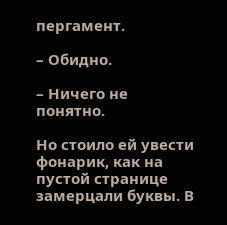пергамент.

– Обидно.

– Ничего не понятно.

Но стоило ей увести фонарик, как на пустой странице замерцали буквы. В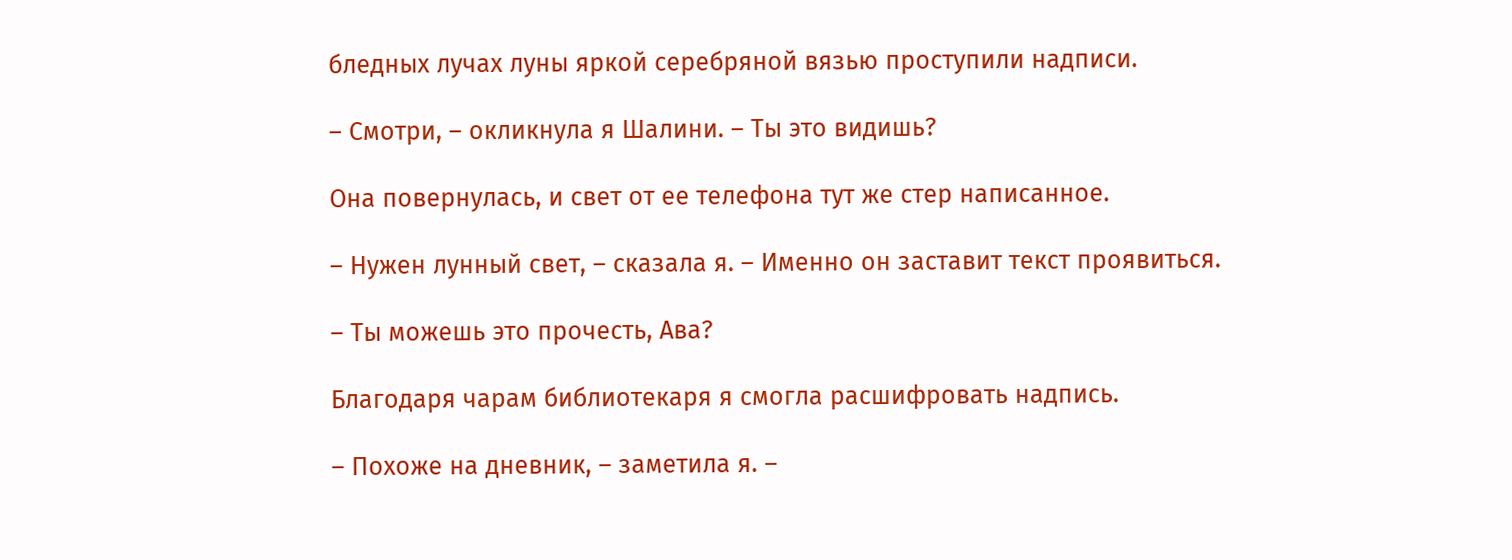бледных лучах луны яркой серебряной вязью проступили надписи.

– Смотри, – окликнула я Шалини. – Ты это видишь?

Она повернулась, и свет от ее телефона тут же стер написанное.

– Нужен лунный свет, – сказала я. – Именно он заставит текст проявиться.

– Ты можешь это прочесть, Ава?

Благодаря чарам библиотекаря я смогла расшифровать надпись.

– Похоже на дневник, – заметила я. –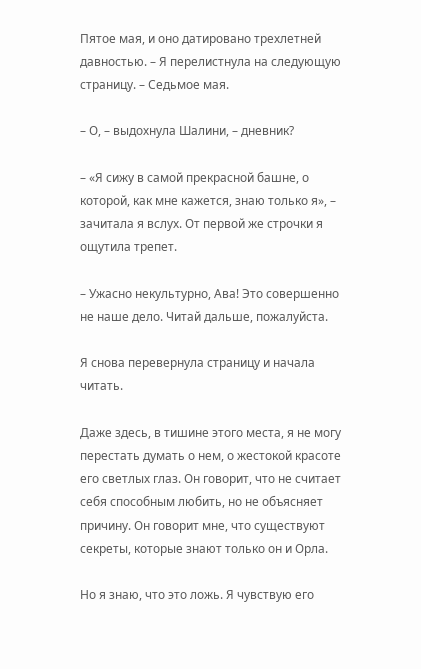Пятое мая, и оно датировано трехлетней давностью. – Я перелистнула на следующую страницу. – Седьмое мая.

– О, – выдохнула Шалини, – дневник?

– «Я сижу в самой прекрасной башне, о которой, как мне кажется, знаю только я», – зачитала я вслух. От первой же строчки я ощутила трепет.

– Ужасно некультурно, Ава! Это совершенно не наше дело. Читай дальше, пожалуйста.

Я снова перевернула страницу и начала читать.

Даже здесь, в тишине этого места, я не могу перестать думать о нем, о жестокой красоте его светлых глаз. Он говорит, что не считает себя способным любить, но не объясняет причину. Он говорит мне, что существуют секреты, которые знают только он и Орла.

Но я знаю, что это ложь. Я чувствую его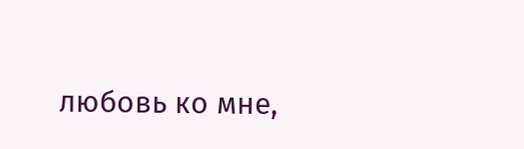любовь ко мне,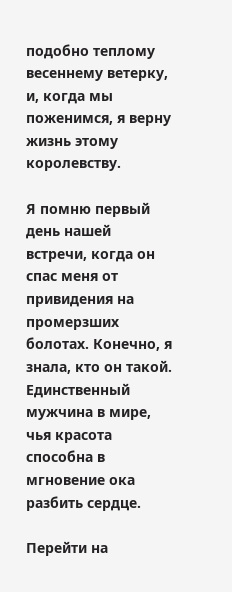подобно теплому весеннему ветерку, и, когда мы поженимся, я верну жизнь этому королевству.

Я помню первый день нашей встречи, когда он спас меня от привидения на промерзших болотах. Конечно, я знала, кто он такой. Единственный мужчина в мире, чья красота способна в мгновение ока разбить сердце.

Перейти на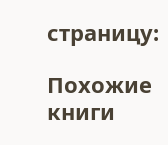страницу:

Похожие книги